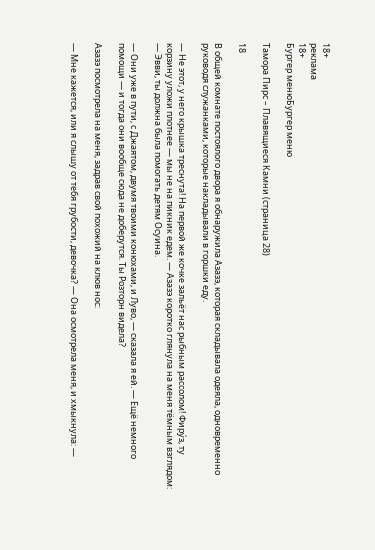18+
реклама
18+
Бургер менюБургер меню

Тамора Пирс – Плавящиеся Камни (страница 28)

18

В общей комнате постоялого двора я обнаружила Азазэ, которая складывала одеяла, одновременно руководя служанками, которые накладывали в горшки еду.

— Не этот, у него крышка треснута! На первой же кочке зальёт нас рыбным рассолом! Фиру́з, ту корзину уложи плотнее — мы не на пикник едем. — Азазэ коротко глянула на меня тёмным взглядом: — Эвви, ты должна была помогать детям Осуина.

— Они уже в пути, с Джаятом, двумя твоими конюхами, и Луво, — сказала я ей. — Ещё немного помощи — и тогда они вообще сюда не доберутся. Ты Розторн видела?

Азазэ посмотрела на меня, задрав свой похожий на клюв нос:

— Мне кажется, или я слышу от тебя грубости, девочка? — Она осмотрела меня, и хмыкнула: —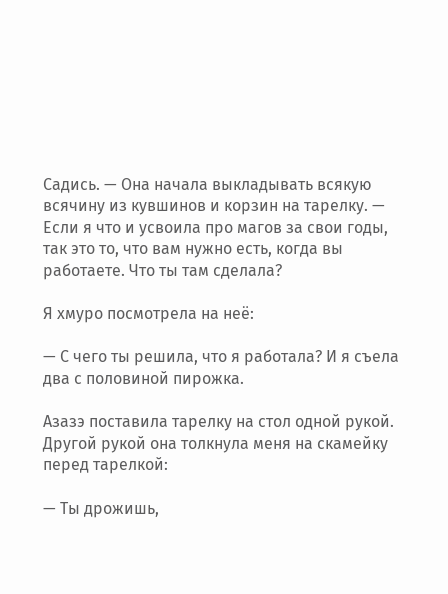Садись. — Она начала выкладывать всякую всячину из кувшинов и корзин на тарелку. — Если я что и усвоила про магов за свои годы, так это то, что вам нужно есть, когда вы работаете. Что ты там сделала?

Я хмуро посмотрела на неё:

— С чего ты решила, что я работала? И я съела два с половиной пирожка.

Азазэ поставила тарелку на стол одной рукой. Другой рукой она толкнула меня на скамейку перед тарелкой:

— Ты дрожишь,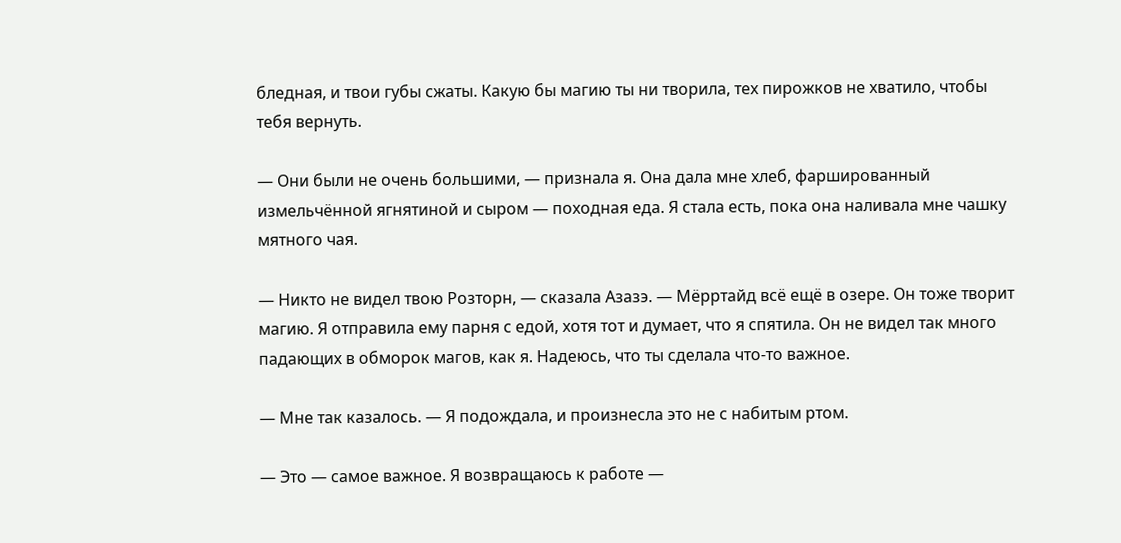бледная, и твои губы сжаты. Какую бы магию ты ни творила, тех пирожков не хватило, чтобы тебя вернуть.

— Они были не очень большими, — признала я. Она дала мне хлеб, фаршированный измельчённой ягнятиной и сыром — походная еда. Я стала есть, пока она наливала мне чашку мятного чая.

— Никто не видел твою Розторн, — сказала Азазэ. — Мёрртайд всё ещё в озере. Он тоже творит магию. Я отправила ему парня с едой, хотя тот и думает, что я спятила. Он не видел так много падающих в обморок магов, как я. Надеюсь, что ты сделала что-то важное.

— Мне так казалось. — Я подождала, и произнесла это не с набитым ртом.

— Это — самое важное. Я возвращаюсь к работе —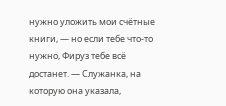нужно уложить мои счётные книги, — но если тебе что-то нужно, Фируз тебе всё достанет. — Служанка, на которую она указала,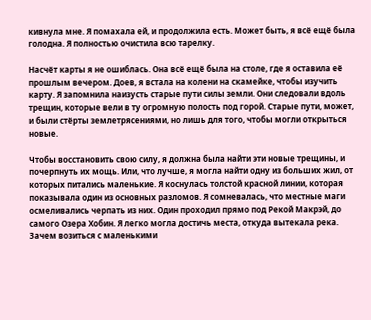кивнула мне. Я помахала ей, и продолжила есть. Может быть, я всё ещё была голодна. Я полностью очистила всю тарелку.

Насчёт карты я не ошиблась. Она всё ещё была на столе, где я оставила её прошлым вечером. Доев, я встала на колени на скамейке, чтобы изучить карту. Я запомнила наизусть старые пути силы земли. Они следовали вдоль трещин, которые вели в ту огромную полость под горой. Старые пути, может, и были стёрты землетрясениями, но лишь для того, чтобы могли открыться новые.

Чтобы восстановить свою силу, я должна была найти эти новые трещины, и почерпнуть их мощь. Или, что лучше, я могла найти одну из больших жил, от которых питались маленькие. Я коснулась толстой красной линии, которая показывала один из основных разломов. Я сомневалась, что местные маги осмеливались черпать из них. Один проходил прямо под Рекой Макрэй, до самого Озера Хобин. Я легко могла достичь места, откуда вытекала река. Зачем возиться с маленькими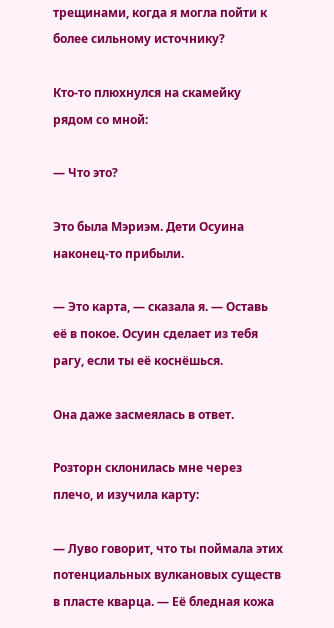трещинами, когда я могла пойти к более сильному источнику?

Кто-то плюхнулся на скамейку рядом со мной:

— Что это?

Это была Мэриэм. Дети Осуина наконец-то прибыли.

— Это карта, — сказала я. — Оставь её в покое. Осуин сделает из тебя рагу, если ты её коснёшься.

Она даже засмеялась в ответ.

Розторн склонилась мне через плечо, и изучила карту:

— Луво говорит, что ты поймала этих потенциальных вулкановых существ в пласте кварца. — Её бледная кожа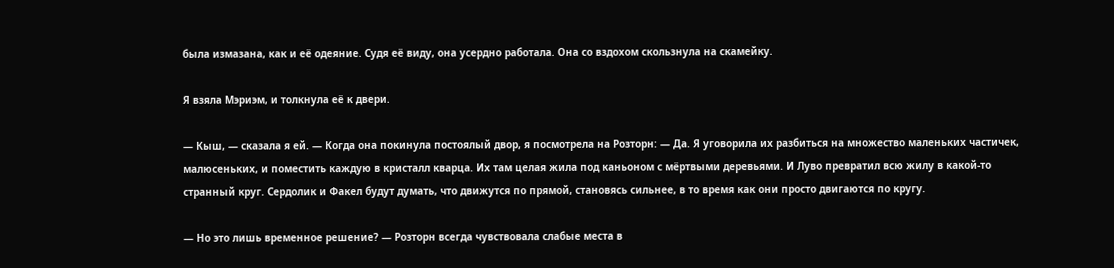была измазана, как и её одеяние. Судя её виду, она усердно работала. Она со вздохом скользнула на скамейку.

Я взяла Мэриэм, и толкнула её к двери.

— Кыш, — сказала я ей. — Когда она покинула постоялый двор, я посмотрела на Розторн: — Да. Я уговорила их разбиться на множество маленьких частичек, малюсеньких, и поместить каждую в кристалл кварца. Их там целая жила под каньоном с мёртвыми деревьями. И Луво превратил всю жилу в какой-то странный круг. Сердолик и Факел будут думать, что движутся по прямой, становясь сильнее, в то время как они просто двигаются по кругу.

— Но это лишь временное решение? — Розторн всегда чувствовала слабые места в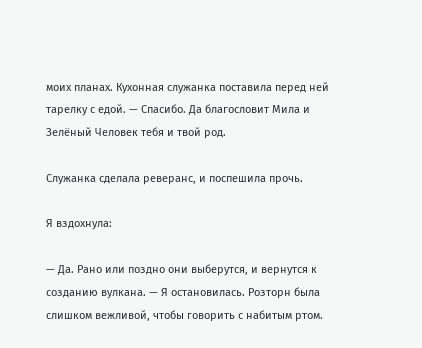моих планах. Кухонная служанка поставила перед ней тарелку с едой. — Спасибо. Да благословит Мила и Зелёный Человек тебя и твой род.

Служанка сделала реверанс, и поспешила прочь.

Я вздохнула:

— Да. Рано или поздно они выберутся, и вернутся к созданию вулкана. — Я остановилась. Розторн была слишком вежливой, чтобы говорить с набитым ртом.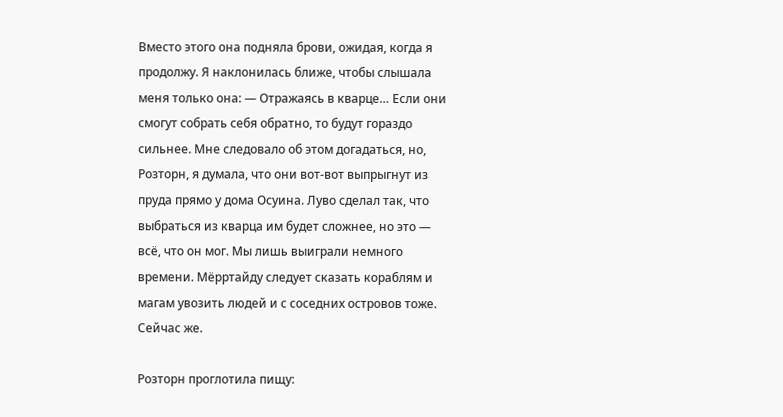Вместо этого она подняла брови, ожидая, когда я продолжу. Я наклонилась ближе, чтобы слышала меня только она: — Отражаясь в кварце… Если они смогут собрать себя обратно, то будут гораздо сильнее. Мне следовало об этом догадаться, но, Розторн, я думала, что они вот-вот выпрыгнут из пруда прямо у дома Осуина. Луво сделал так, что выбраться из кварца им будет сложнее, но это — всё, что он мог. Мы лишь выиграли немного времени. Мёрртайду следует сказать кораблям и магам увозить людей и с соседних островов тоже. Сейчас же.

Розторн проглотила пищу: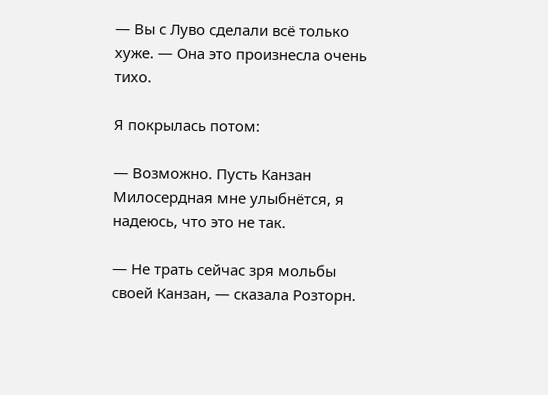— Вы с Луво сделали всё только хуже. — Она это произнесла очень тихо.

Я покрылась потом:

— Возможно. Пусть Канзан Милосердная мне улыбнётся, я надеюсь, что это не так.

— Не трать сейчас зря мольбы своей Канзан, — сказала Розторн.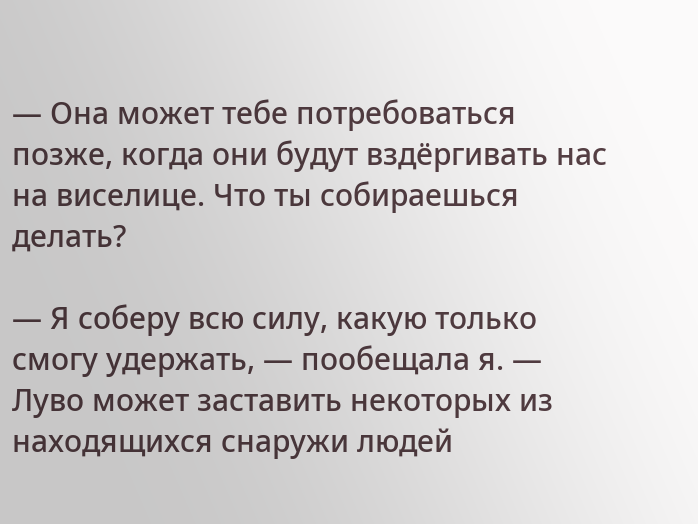— Она может тебе потребоваться позже, когда они будут вздёргивать нас на виселице. Что ты собираешься делать?

— Я соберу всю силу, какую только смогу удержать, — пообещала я. — Луво может заставить некоторых из находящихся снаружи людей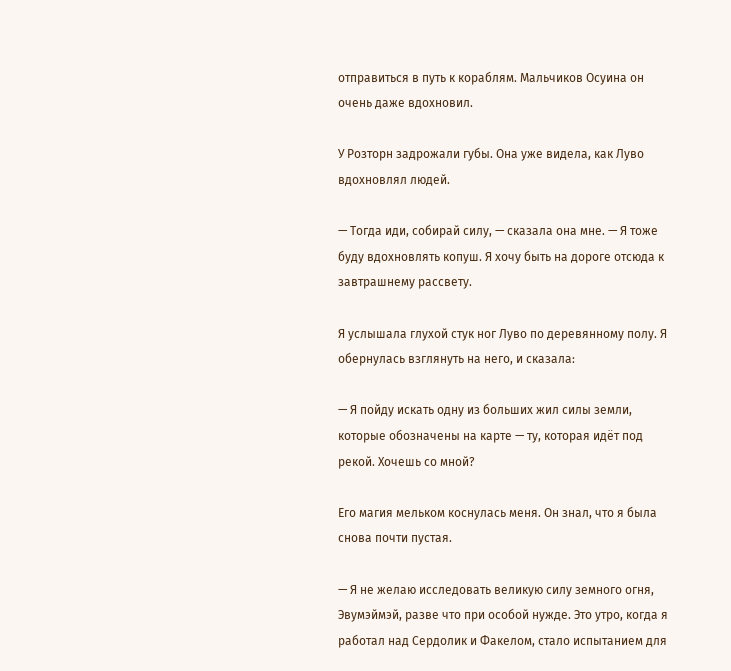отправиться в путь к кораблям. Мальчиков Осуина он очень даже вдохновил.

У Розторн задрожали губы. Она уже видела, как Луво вдохновлял людей.

— Тогда иди, собирай силу, — сказала она мне. — Я тоже буду вдохновлять копуш. Я хочу быть на дороге отсюда к завтрашнему рассвету.

Я услышала глухой стук ног Луво по деревянному полу. Я обернулась взглянуть на него, и сказала:

— Я пойду искать одну из больших жил силы земли, которые обозначены на карте — ту, которая идёт под рекой. Хочешь со мной?

Его магия мельком коснулась меня. Он знал, что я была снова почти пустая.

— Я не желаю исследовать великую силу земного огня, Эвумэймэй, разве что при особой нужде. Это утро, когда я работал над Сердолик и Факелом, стало испытанием для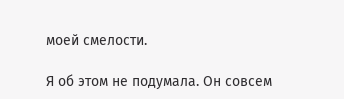моей смелости.

Я об этом не подумала. Он совсем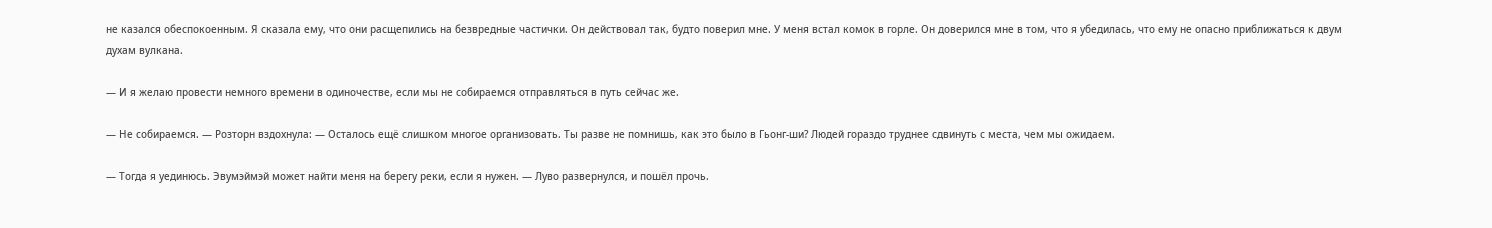не казался обеспокоенным. Я сказала ему, что они расщепились на безвредные частички. Он действовал так, будто поверил мне. У меня встал комок в горле. Он доверился мне в том, что я убедилась, что ему не опасно приближаться к двум духам вулкана.

— И я желаю провести немного времени в одиночестве, если мы не собираемся отправляться в путь сейчас же.

— Не собираемся. — Розторн вздохнула: — Осталось ещё слишком многое организовать. Ты разве не помнишь, как это было в Гьонг-ши? Людей гораздо труднее сдвинуть с места, чем мы ожидаем.

— Тогда я уединюсь. Эвумэймэй может найти меня на берегу реки, если я нужен. — Луво развернулся, и пошёл прочь.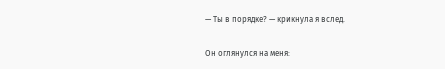— Ты в порядке? — крикнула я вслед.

Он оглянулся на меня: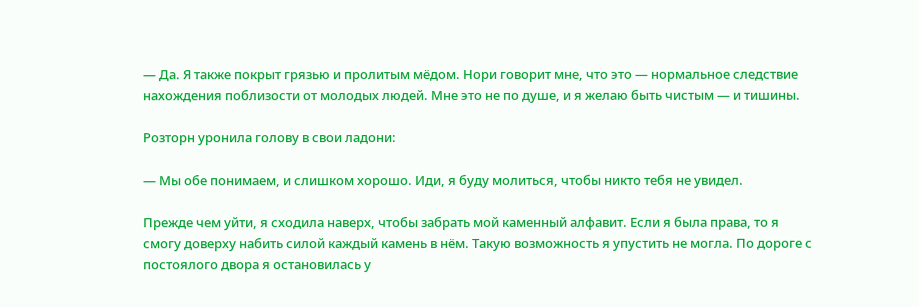— Да. Я также покрыт грязью и пролитым мёдом. Нори говорит мне, что это — нормальное следствие нахождения поблизости от молодых людей. Мне это не по душе, и я желаю быть чистым — и тишины.

Розторн уронила голову в свои ладони:

— Мы обе понимаем, и слишком хорошо. Иди, я буду молиться, чтобы никто тебя не увидел.

Прежде чем уйти, я сходила наверх, чтобы забрать мой каменный алфавит. Если я была права, то я смогу доверху набить силой каждый камень в нём. Такую возможность я упустить не могла. По дороге с постоялого двора я остановилась у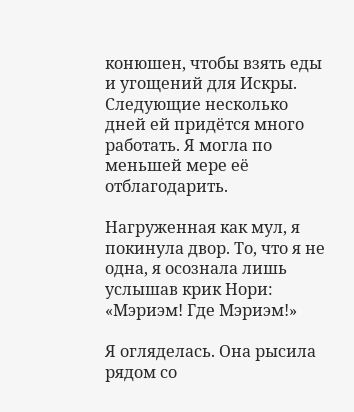конюшен, чтобы взять еды и угощений для Искры. Следующие несколько дней ей придётся много работать. Я могла по меньшей мере её отблагодарить.

Нагруженная как мул, я покинула двор. То, что я не одна, я осознала лишь услышав крик Нори: «Мэриэм! Где Мэриэм!»

Я огляделась. Она рысила рядом со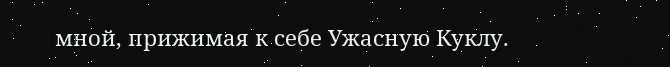мной, прижимая к себе Ужасную Куклу.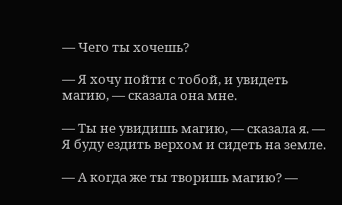— Чего ты хочешь?

— Я хочу пойти с тобой, и увидеть магию, — сказала она мне.

— Ты не увидишь магию, — сказала я. — Я буду ездить верхом и сидеть на земле.

— А когда же ты творишь магию? —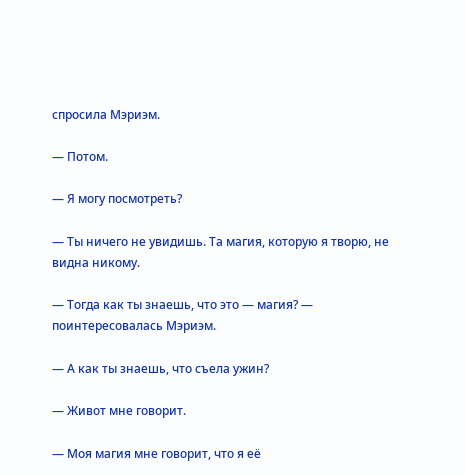спросила Мэриэм.

— Потом.

— Я могу посмотреть?

— Ты ничего не увидишь. Та магия, которую я творю, не видна никому.

— Тогда как ты знаешь, что это — магия? — поинтересовалась Мэриэм.

— А как ты знаешь, что съела ужин?

— Живот мне говорит.

— Моя магия мне говорит, что я её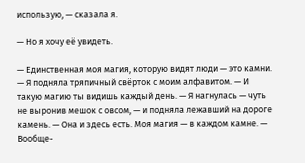использую, — сказала я.

— Но я хочу её увидеть.

— Единственная моя магия, которую видят люди — это камни. — Я подняла тряпичный свёрток с моим алфавитом. — И такую магию ты видишь каждый день. — Я нагнулась — чуть не выронив мешок с овсом, — и подняла лежавший на дороге камень. — Она и здесь есть. Моя магия — в каждом камне. — Вообще-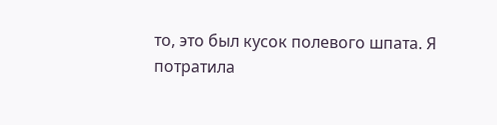то, это был кусок полевого шпата. Я потратила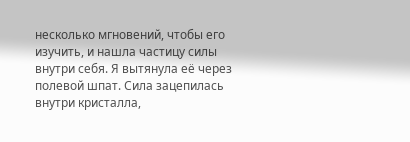несколько мгновений, чтобы его изучить, и нашла частицу силы внутри себя. Я вытянула её через полевой шпат. Сила зацепилась внутри кристалла,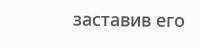заставив его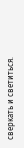сверкать и светиться.